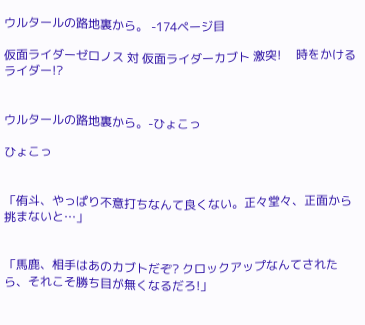ウルタールの路地裏から。 -174ページ目

仮面ライダーゼロノス 対 仮面ライダーカブト 激突!     時をかけるライダー!?


ウルタールの路地裏から。-ひょこっ

ひょこっ


「侑斗、やっぱり不意打ちなんて良くない。正々堂々、正面から挑まないと…」


「馬鹿、相手はあのカブトだぞ? クロックアップなんてされたら、それこそ勝ち目が無くなるだろ!」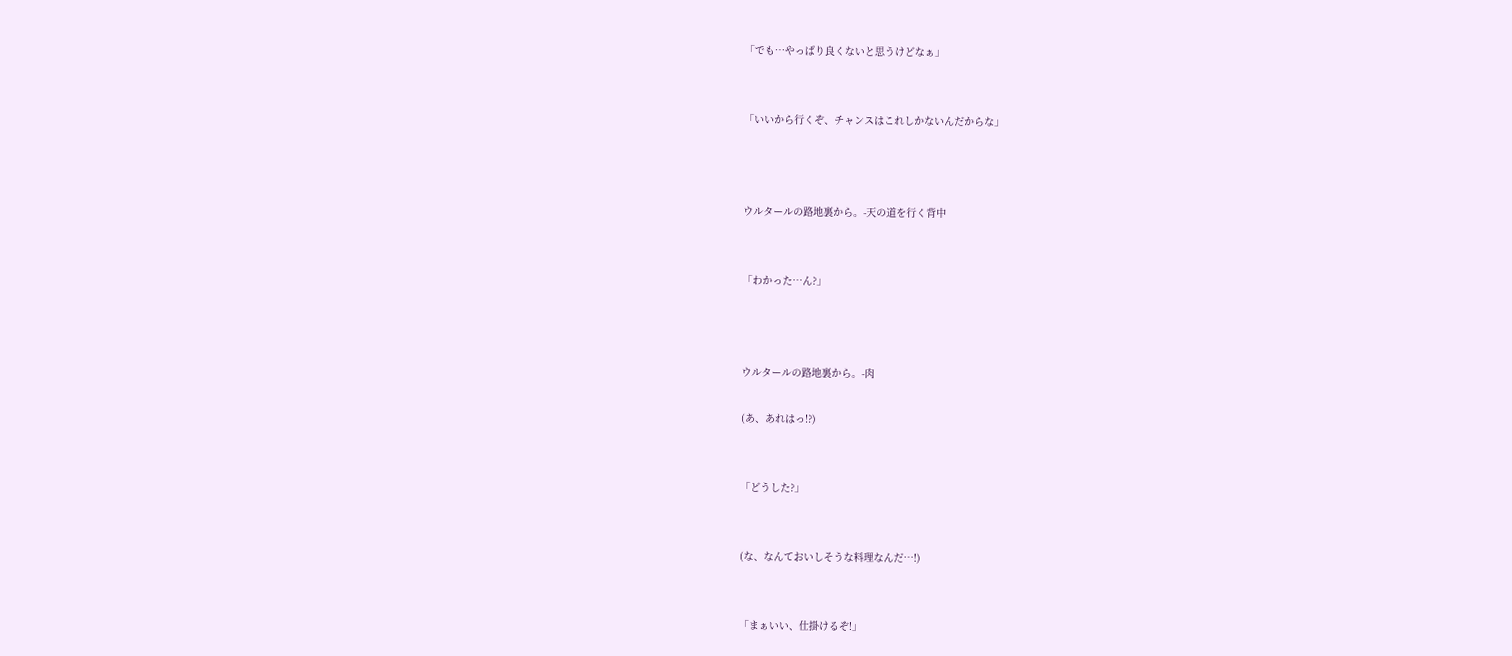「でも…やっぱり良くないと思うけどなぁ」


「いいから行くぞ、チャンスはこれしかないんだからな」



ウルタールの路地裏から。-天の道を行く背中


「わかった…ん?」



ウルタールの路地裏から。-肉

(あ、あれはっ!?)


「どうした?」


(な、なんておいしそうな料理なんだ…!)


「まぁいい、仕掛けるぞ!」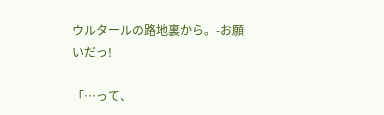ウルタールの路地裏から。-お願いだっ!

「…って、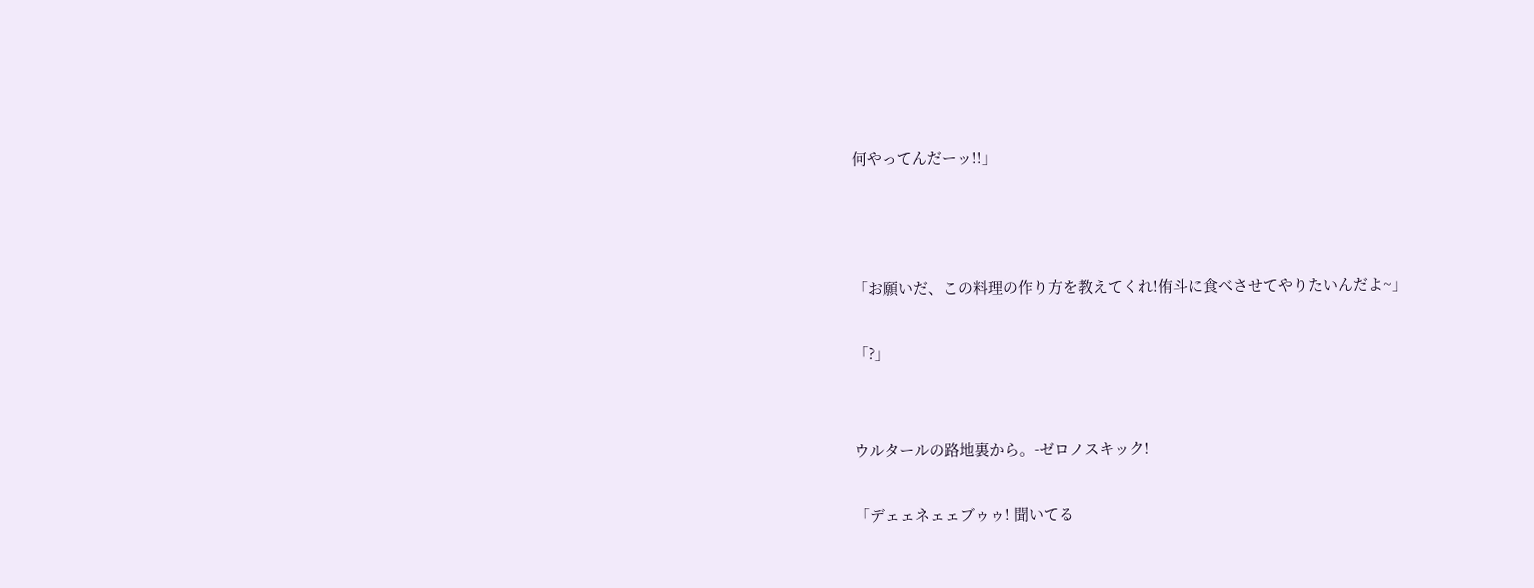何やってんだーッ!!」



「お願いだ、この料理の作り方を教えてくれ!侑斗に食べさせてやりたいんだよ~」

「?」


ウルタールの路地裏から。-ゼロノスキック!

「デェェネェェブゥゥ! 聞いてる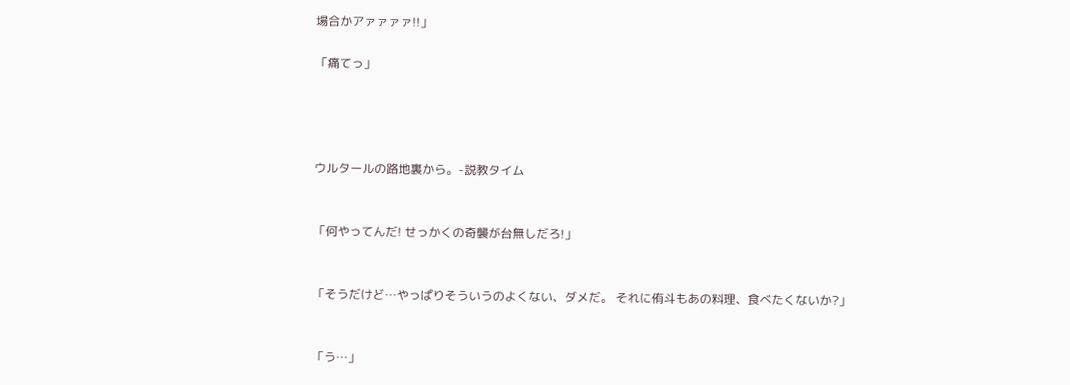場合かアァァァァ!!」

「痛てっ」




ウルタールの路地裏から。-説教タイム


「何やってんだ! せっかくの奇襲が台無しだろ!」


「そうだけど…やっぱりそういうのよくない、ダメだ。 それに侑斗もあの料理、食べたくないか?」


「う…」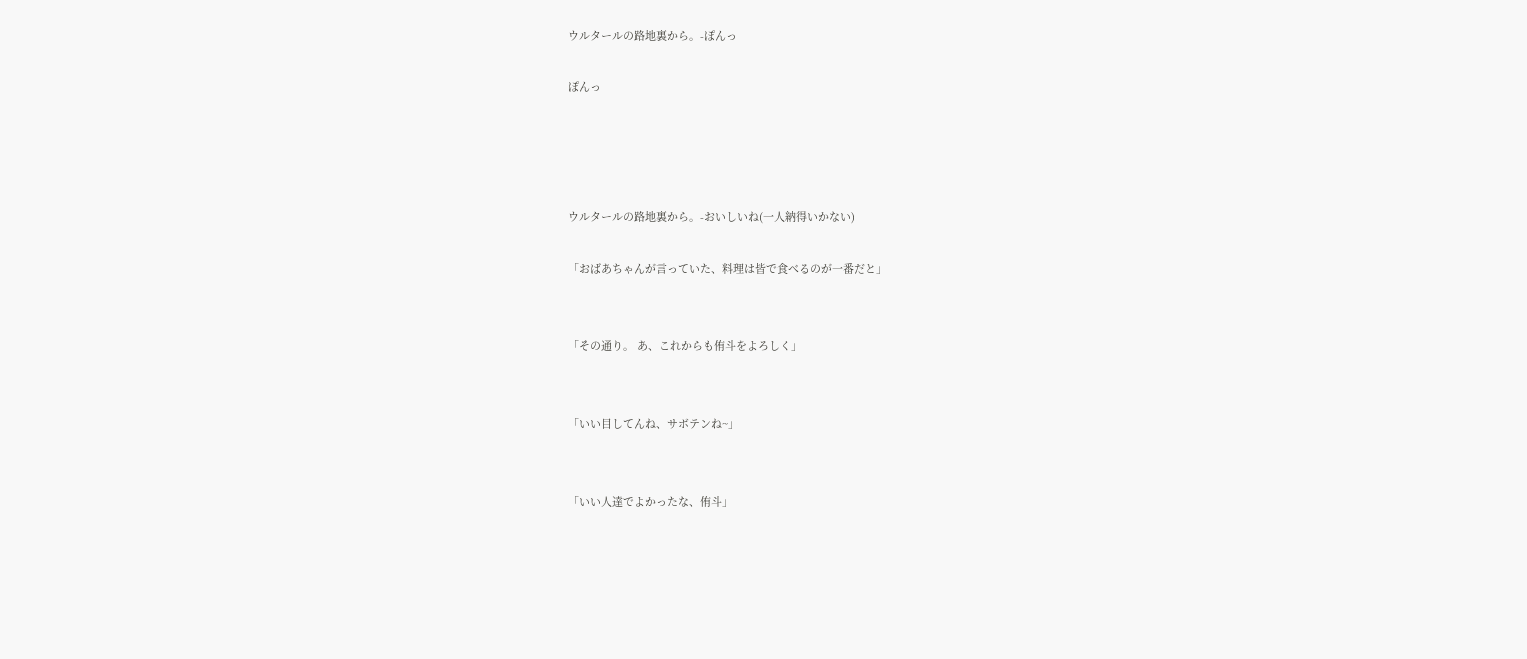ウルタールの路地裏から。-ぽんっ

ぽんっ




ウルタールの路地裏から。-おいしいね(一人納得いかない)

「おばあちゃんが言っていた、料理は皆で食べるのが一番だと」


「その通り。 あ、これからも侑斗をよろしく」


「いい目してんね、サボテンね~」


「いい人達でよかったな、侑斗」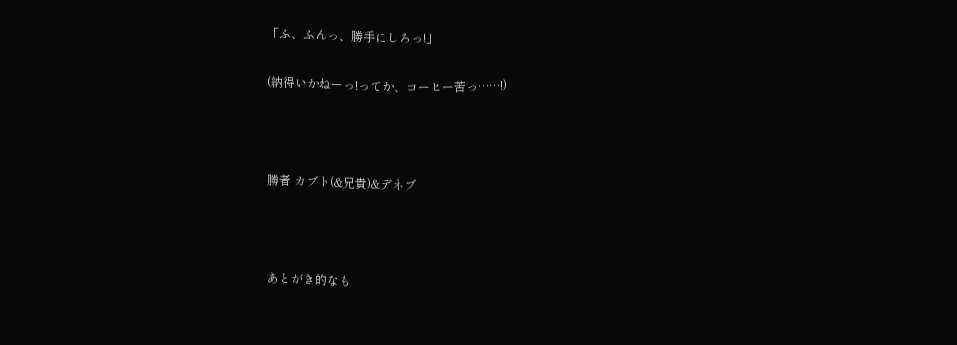「ふ、ふんっ、勝手にしろっ!」

(納得いかねーっ!ってか、コーヒー苦っ……!)



勝者 カブト(&兄貴)&デネブ



あとがき的なも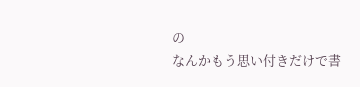の
なんかもう思い付きだけで書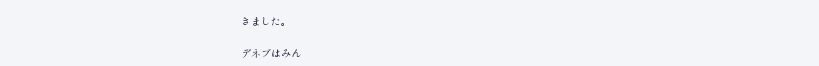きました。

デネブはみん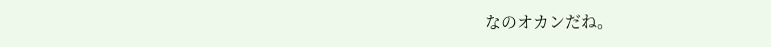なのオカンだね。